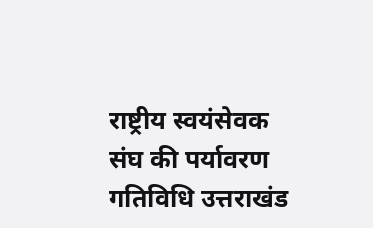राष्ट्रीय स्वयंसेवक संघ की पर्यावरण गतिविधि उत्तराखंड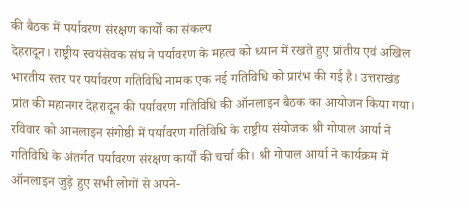की बैठक में पर्यावरण संरक्षण कार्यों का संकल्प
देहरादून। राष्ट्रीय स्वयंसेवक संघ ने पर्यावरण के महत्व को ध्यान में रखते हुए प्रांतीय एवं अखिल भारतीय स्तर पर पर्यावरण गतिविधि नामक एक नई गतिविधि को प्रारंभ की गई है। उत्तराखंड प्रांत की महानगर देहरादून की पर्यावरण गतिविधि की ऑनलाइन बैठक का आयोजन किया गया।
रविवार को आनलाइन संगोष्ठी में पर्यावरण गतिविधि के राष्ट्रीय संयोजक श्री गोपाल आर्या ने गतिविधि के अंतर्गत पर्यावरण संरक्षण कार्यों की चर्चा की। श्री गोपाल आर्या ने कार्यक्रम में ऑनलाइन जुड़े हुए सभी लोगों से अपने-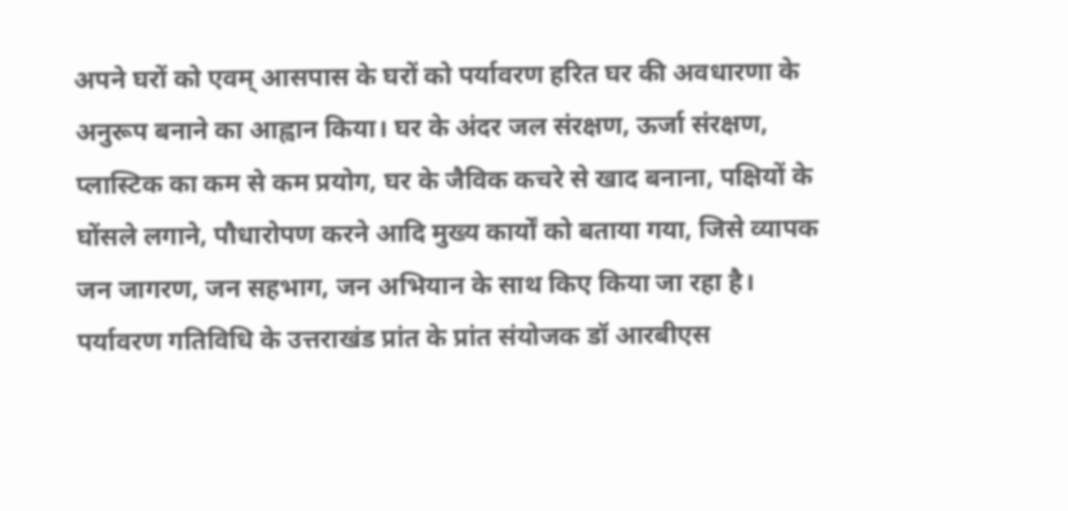अपने घरों को एवम् आसपास के घरों को पर्यावरण हरित घर की अवधारणा के अनुरूप बनाने का आह्वान किया। घर के अंदर जल संरक्षण, ऊर्जा संरक्षण, प्लास्टिक का कम से कम प्रयोग, घर के जैविक कचरे से खाद बनाना, पक्षियों के घोंसले लगाने, पौधारोपण करने आदि मुख्य कार्यों को बताया गया, जिसे व्यापक जन जागरण, जन सहभाग, जन अभियान के साथ किए किया जा रहा है।
पर्यावरण गतिविधि के उत्तराखंड प्रांत के प्रांत संयोजक डॉ आरबीएस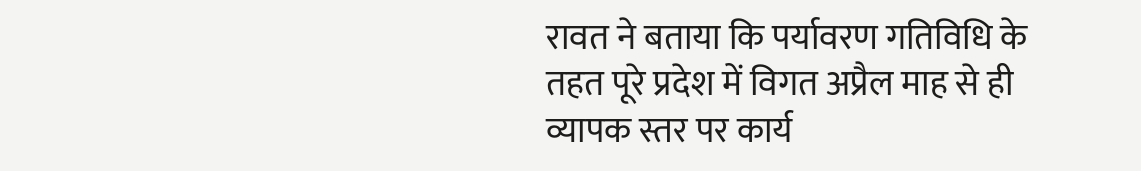रावत ने बताया कि पर्यावरण गतिविधि के तहत पूरे प्रदेश में विगत अप्रैल माह से ही व्यापक स्तर पर कार्य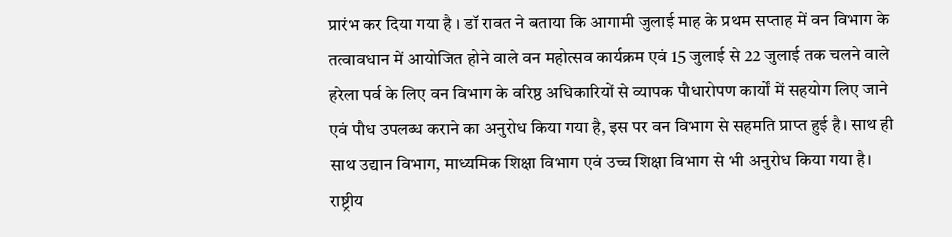प्रारंभ कर दिया गया है । डॉ रावत ने बताया कि आगामी जुलाई माह के प्रथम सप्ताह में वन विभाग के तत्वावधान में आयोजित होने वाले वन महोत्सव कार्यक्रम एवं 15 जुलाई से 22 जुलाई तक चलने वाले हरेला पर्व के लिए वन विभाग के वरिष्ठ अधिकारियों से व्यापक पौधारोपण कार्यों में सहयोग लिए जाने एवं पौध उपलब्ध कराने का अनुरोध किया गया है, इस पर वन विभाग से सहमति प्राप्त हुई है। साथ ही साथ उद्यान विभाग, माध्यमिक शिक्षा विभाग एवं उच्च शिक्षा विभाग से भी अनुरोध किया गया है।
राष्ट्रीय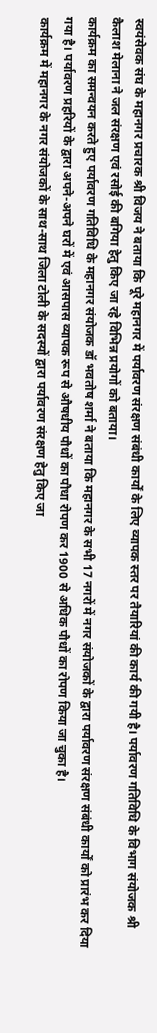स्वयंसेवक संघ के महानगर प्रचारक श्री विजय ने बताया कि पूरे महानगर में पर्यावरण संरक्षण संबंधी कार्यों के लिए व्यापक स्तर पर तैयारियां की कार्य की गयी है। पर्यावरण गतिविधि के विभाग संयोजक श्री कैलाश मेलाना ने जल संरक्षण एवं रसोई की बगिया हेतु किए जा रहे विभिन्न प्रयोगों को बताया।
कार्यक्रम का समन्वयन करते हुए पर्यावरण गतिविधि के महानगर संयोजक डॉ भवतोष शर्मा ने बताया कि महानगर के सभी 17 नगरों में नगर संयोजकों के द्वारा पर्यावरण संरक्षण संबंधी कार्यों को प्रारंभ कर दिया गया है। पर्यावरण प्रहरियों के द्वारा अपने-अपने घरों में एवं आसपास व्यापक रूप से औषधीय पौधों का पौधा रोपण कर 1900 से अधिक पौधों का रोपण किया जा चुका है।
कार्यक्रम में महानगर के नगर संयोजकों के साथ-साथ जिला टोली के सदस्यों द्वारा पर्यावरण संरक्षण हेतु किए जा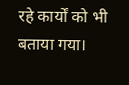रहे कार्यों को भी बताया गया।